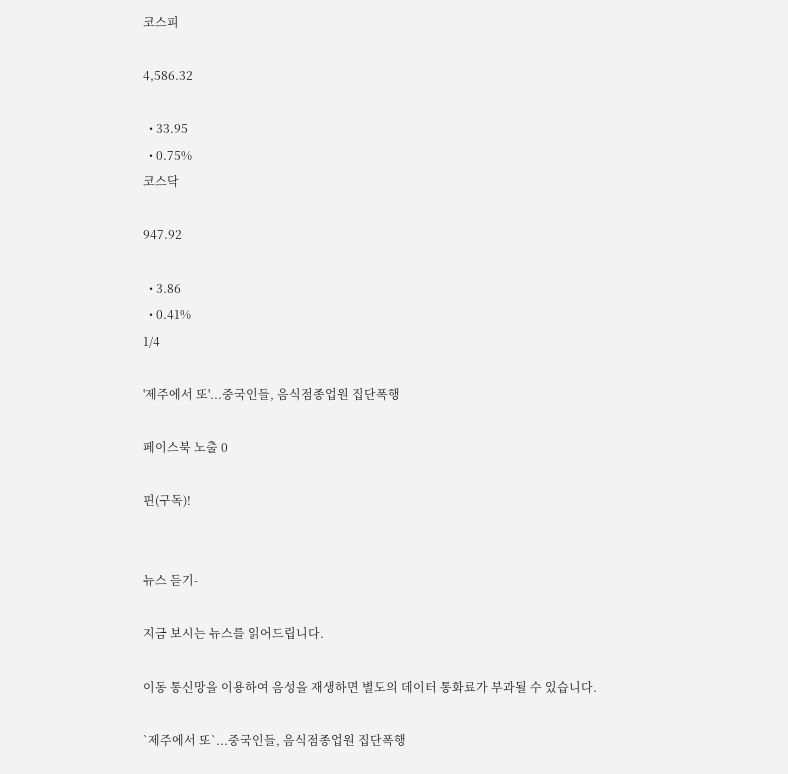코스피

4,586.32

  • 33.95
  • 0.75%
코스닥

947.92

  • 3.86
  • 0.41%
1/4

'제주에서 또'...중국인들, 음식점종업원 집단폭행

페이스북 노출 0

핀(구독)!


뉴스 듣기-

지금 보시는 뉴스를 읽어드립니다.

이동 통신망을 이용하여 음성을 재생하면 별도의 데이터 통화료가 부과될 수 있습니다.

`제주에서 또`...중국인들, 음식점종업원 집단폭행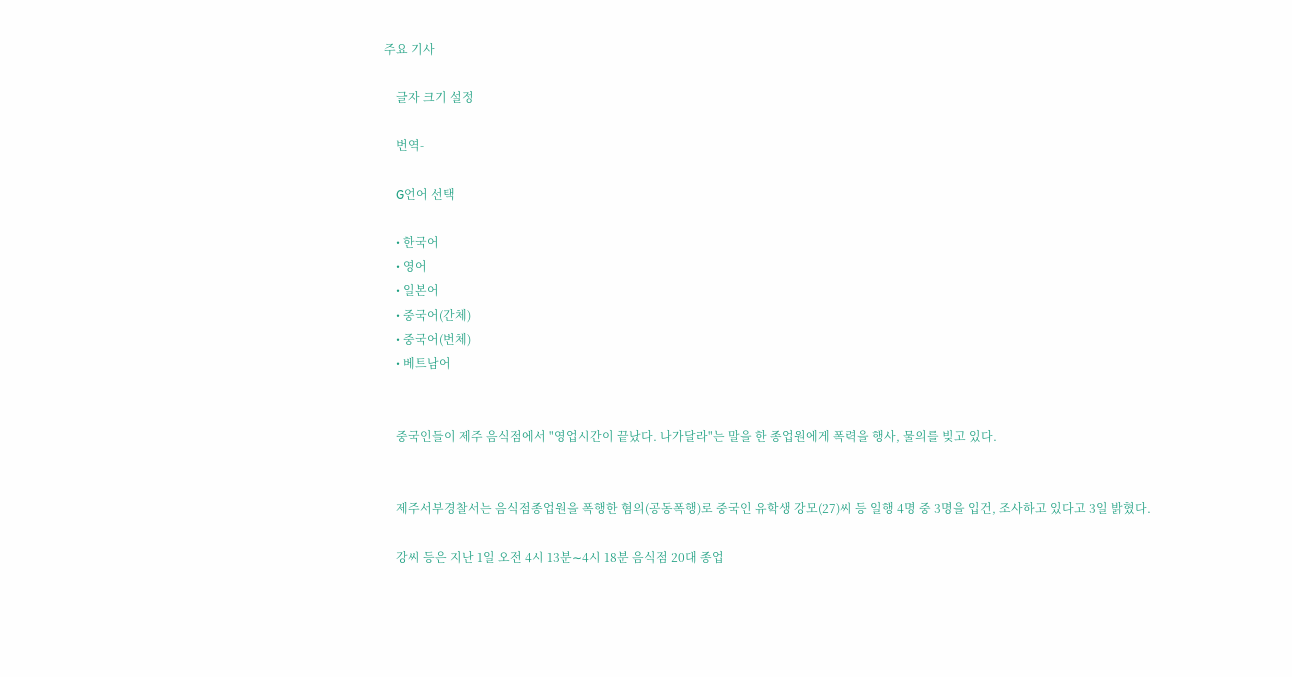주요 기사

    글자 크기 설정

    번역-

    G언어 선택

    • 한국어
    • 영어
    • 일본어
    • 중국어(간체)
    • 중국어(번체)
    • 베트남어


    중국인들이 제주 음식점에서 "영업시간이 끝났다. 나가달라"는 말을 한 종업원에게 폭력을 행사, 물의를 빚고 있다.


    제주서부경찰서는 음식점종업원을 폭행한 혐의(공동폭행)로 중국인 유학생 강모(27)씨 등 일행 4명 중 3명을 입건, 조사하고 있다고 3일 밝혔다.

    강씨 등은 지난 1일 오전 4시 13분∼4시 18분 음식점 20대 종업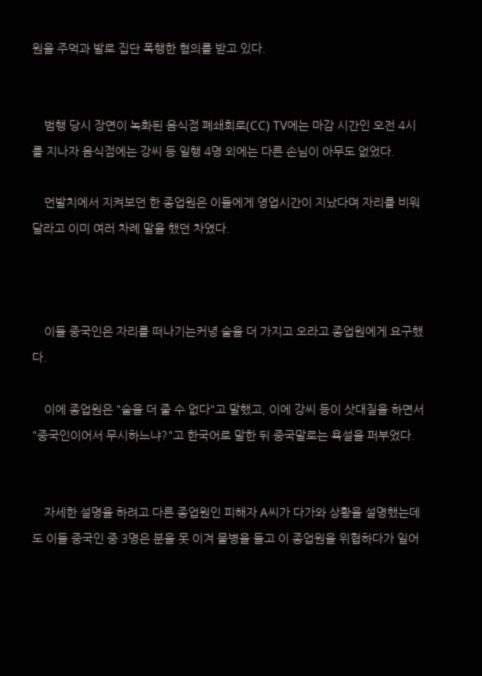원을 주먹과 발로 집단 폭행한 혐의를 받고 있다.


    범행 당시 장면이 녹화된 음식점 폐쇄회로(CC) TV에는 마감 시간인 오전 4시를 지나자 음식점에는 강씨 등 일행 4명 외에는 다른 손님이 아무도 없었다.

    먼발치에서 지켜보던 한 종업원은 이들에게 영업시간이 지났다며 자리를 비워달라고 이미 여러 차례 말을 했던 차였다.



    이들 중국인은 자리를 떠나기는커녕 술을 더 가지고 오라고 종업원에게 요구했다.

    이에 종업원은 "술을 더 줄 수 없다"고 말했고, 이에 강씨 등이 삿대질을 하면서 "중국인이어서 무시하느냐?"고 한국어로 말한 뒤 중국말로는 욕설을 퍼부었다.


    자세한 설명을 하려고 다른 종업원인 피해자 A씨가 다가와 상황을 설명했는데도 이들 중국인 중 3명은 분을 못 이겨 물병을 들고 이 종업원을 위협하다가 일어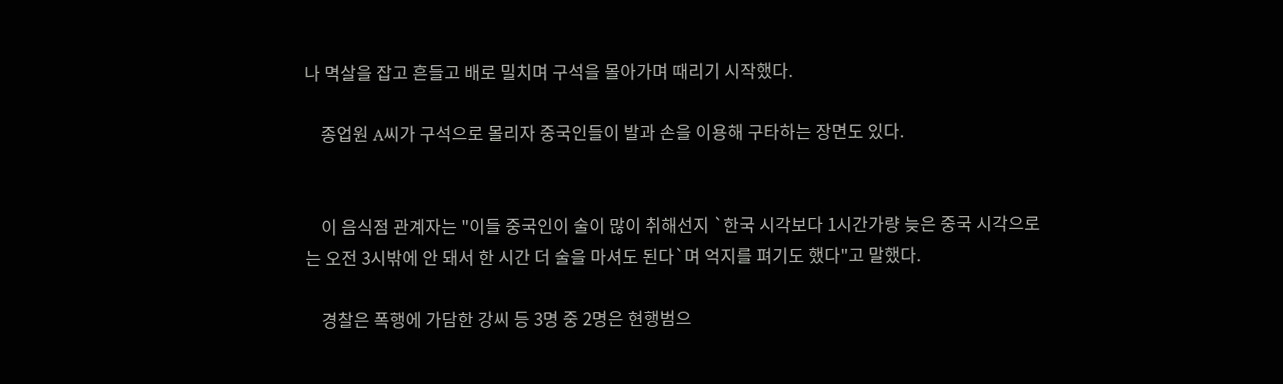나 멱살을 잡고 흔들고 배로 밀치며 구석을 몰아가며 때리기 시작했다.

    종업원 A씨가 구석으로 몰리자 중국인들이 발과 손을 이용해 구타하는 장면도 있다.


    이 음식점 관계자는 "이들 중국인이 술이 많이 취해선지 `한국 시각보다 1시간가량 늦은 중국 시각으로는 오전 3시밖에 안 돼서 한 시간 더 술을 마셔도 된다`며 억지를 펴기도 했다"고 말했다.

    경찰은 폭행에 가담한 강씨 등 3명 중 2명은 현행범으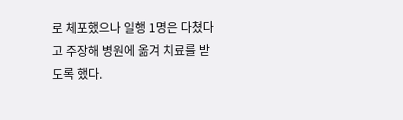로 체포했으나 일행 1명은 다쳤다고 주장해 병원에 옮겨 치료를 받도록 했다.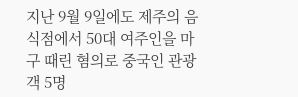지난 9월 9일에도 제주의 음식점에서 50대 여주인을 마구 때린 혐의로 중국인 관광객 5명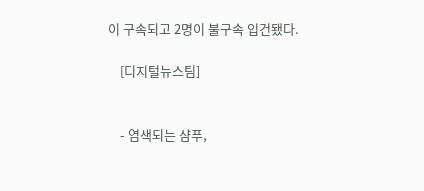이 구속되고 2명이 불구속 입건됐다.

    [디지털뉴스팀]


    - 염색되는 샴푸,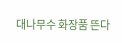대나무수 화장품 뜬다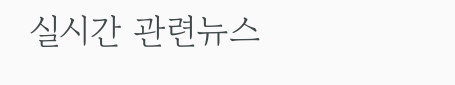실시간 관련뉴스